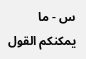س - ما يمكنكم القول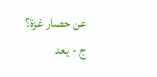عن حصار غزة؟
ج - يعد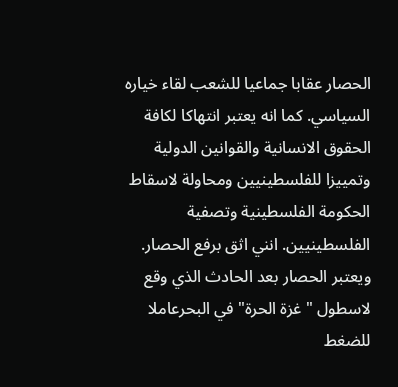الحصار عقابا جماعيا للشعب لقاء خياره السياسي. كما انه يعتبر انتهاكا لكافة الحقوق الانسانية والقوانين الدولية وتمييزا للفلسطينيين ومحاولة لاسقاط الحكومة الفلسطينية وتصفية الفلسطينيين. انني اثق برفع الحصار. ويعتبر الحصار بعد الحادث الذي وقع لاسطول " غزة الحرة" في البحرعاملا للضغط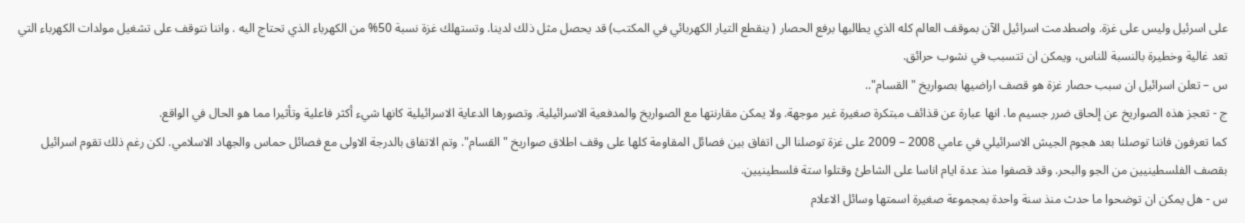على اسرئيل وليس على غزة. واصطدمت اسرائيل الآن بموقف العالم كله الذي يطالبها برفع الحصار ( ينقطع التيار الكهربائي في المكتب) قد يحصل مثل ذلك لدينا. وتستهلك غزة نسبة 50% من الكهرباء الذي تحتاج اليه . واننا نتوقف على تشغيل مولدات الكهرباء التي تعد غالية وخطيرة بالنسبة للناس، ويمكن ان تتسبب في نشوب حرائق.
س – تعلن اسرائيل ان سبب حصار غزة هو قصف اراضيها بصواريخ "القسام"..
ج - تعجز هذه الصواريخ عن إلحاق ضرر جسيم ما. انها عبارة عن قذائف مبتكرة صغيرة غير موجهة. ولا يمكن مقارنتها مع الصواريخ والمدفعية الاسرائيلية. وتصورها الدعاية الاسرائيلية كانها شيء أكثر فاعلية وتأثيرا مما هو الحال في الواقع.
كما تعرفون فاننا توصلنا بعد هجوم الجيش الاسرائيلي في عامي 2008 – 2009 على غزة توصلنا الى اتفاق بين فصائل المقاومة كلها على وقف اطلاق صواريخ "القسام". وتم الاتفاق بالدرجة الاولى مع فصائل حماس والجهاد الاسلامي. لكن رغم ذلك تقوم اسرائيل بقصف الفلسطينيين من الجو والبحر. وقد قصفوا منذ عدة ايام اناسا على الشاطئ وقتلوا ستة فلسطينيين.
س - هل يمكن ان توضحوا ما حدث منذ سنة واحدة بمجموعة صغيرة اسمتها وسائل الاعلام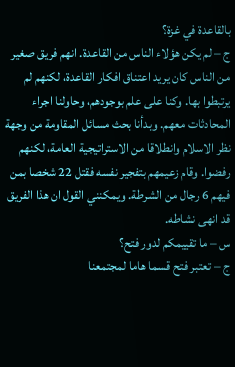بالقاعدة في غزة؟
ج – لم يكن هؤلاء الناس من القاعدة. انهم فريق صغير من الناس كان يريد اعتناق افكار القاعدة، لكنهم لم يرتبطوا بها. وكنا على علم بوجودهم، وحاولنا اجراء المحادثات معهم. وبدأنا بحث مسائل المقاومة من وجهة نظر الاسلام وانطلاقا من الاستراتيجية العامة، لكنهم رفضوا. وقام زعيمهم بتفجير نفسه فقتل 22 شخصا بمن فيهم 6 رجال من الشرطة. ويمكنني القول ان هذا الفريق قد انهى نشاطه.
س – ما تقييمكم لدور فتح؟
ج – تعتبر فتح قسما هاما لمجتمعنا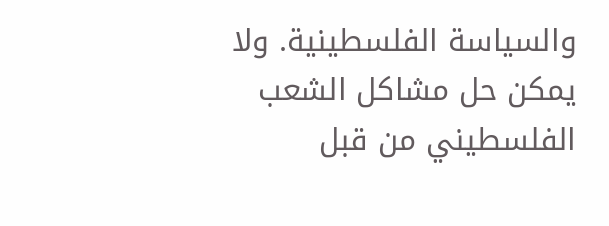والسياسة الفلسطينية. ولا يمكن حل مشاكل الشعب الفلسطيني من قبل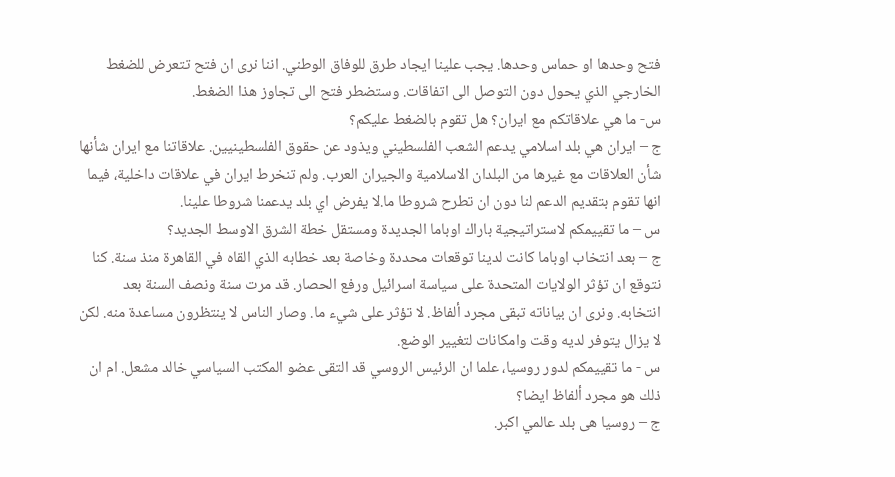فتح وحدها او حماس وحدها. يجب علينا ايجاد طرق للوفاق الوطني. اننا نرى ان فتح تتعرض للضغط الخارجي الذي يحول دون التوصل الى اتفاقات. وستضطر فتح الى تجاوز هذا الضغط.
س- ما هي علاقاتكم مع ايران؟ هل تقوم بالضغط عليكم؟
ج – ايران هي بلد اسلامي يدعم الشعب الفلسطيني ويذود عن حقوق الفلسطينيين. علاقاتنا مع ايران شأنها شأن العلاقات مع غيرها من البلدان الاسلامية والجيران العرب. ولم تنخرط ايران في علاقات داخلية، فيما انها تقوم بتقديم الدعم لنا دون ان تطرح شروطا ما.لا يفرض اي بلد يدعمنا شروطا علينا.
س – ما تقييمكم لاستراتيجية باراك اوباما الجديدة ومستقل خطة الشرق الاوسط الجديد؟
ج – بعد انتخاب اوباما كانت لدينا توقعات محددة وخاصة بعد خطابه الذي القاه في القاهرة منذ سنة. كنا نتوقع ان تؤثر الولايات المتحدة على سياسة اسرائيل ورفع الحصار. قد مرت سنة ونصف السنة بعد انتخابه. ونرى ان بياناته تبقى مجرد ألفاظ. لا تؤثر على شيء ما. وصار الناس لا ينتظرون مساعدة منه. لكن لا يزال يتوفر لديه وقت وامكانات لتغيير الوضع.
س - ما تقييمكم لدور روسيا، علما ان الرئيس الروسي قد التقى عضو المكتب السياسي خالد مشعل. ام ان ذلك هو مجرد ألفاظ ايضا؟
ج – روسيا هى بلد عالمي اكبر.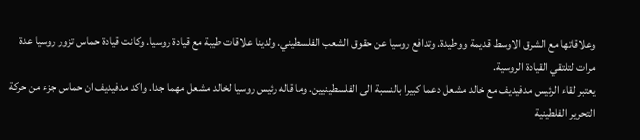وعلاقاتها مع الشرق الاوسط قديمة ووطيدة. وتدافع روسيا عن حقوق الشعب الفلسطيني. ولدينا علاقات طيبة مع قيادة روسيا. وكانت قيادة حماس تزور روسيا عدة مرات لتلتقي القيادة الروسية.
يعتبر لقاء الرئيس مدفيديف مع خالد مشعل دعما كبيرا بالنسبة الى الفلسطينيين. وما قاله رئيس روسيا لخالد مشعل مهما جدا. واكد مدفيديف ان حماس جزء من حركة التحرير الفلطينية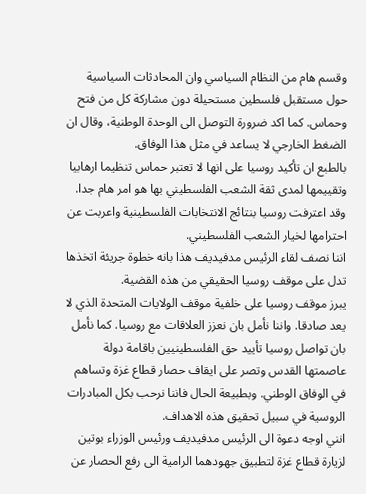وقسم هام من النظام السياسي وان المحادثات السياسية حول مستقبل فلسطين مستحيلة دون مشاركة كل من فتح وحماس. كما اكد ضرورة التوصل الى الوحدة الوطنية، وقال ان الضغط الخارجي لا يساعد في مثل هذا الوفاق.
بالطبع ان تأكيد روسيا على انها لا تعتبر حماس تنظيما ارهابيا وتقييمها لمدى ثقة الشعب الفلسطيني بها هو امر هام جدا. وقد اعترفت روسيا بنتائج الانتخابات الفلسطينية واعربت عن احترامها لخيار الشعب الفلسطيني.
اننا نصف لقاء الرئيس مدفيديف هذا بانه خطوة جريئة اتخذها تدل على موقف روسيا الحقيقي من هذه القضية.
يبرز موقف روسيا على خلفية موقف الولايات المتحدة الذي لا يعد صادقا. واننا نأمل بان نعزز العلاقات مع روسيا. كما نأمل بان تواصل روسيا تأييد حق الفلسطينيين باقامة دولة عاصمتها القدس وتصر على ايقاف حصار قطاع غزة وتساهم في الوفاق الوطني. وبطبيعة الحال فاننا نرحب بكل المبادرات الروسية في سبيل تحقيق هذه الاهداف.
انني اوجه دعوة الى الرئيس مدفيديف ورئيس الوزراء بوتين لزيارة قطاع غزة لتطبيق جهودهما الرامية الى رفع الحصار عن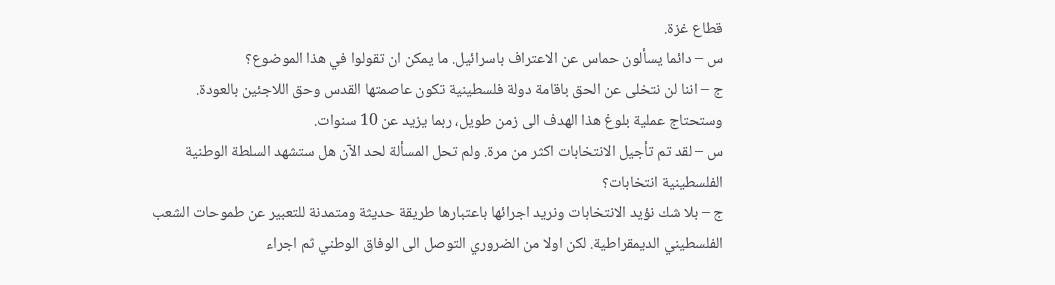قطاع غزة.
س – دائما يسألون حماس عن الاعتراف باسرائيل. ما يمكن ان تقولوا في هذا الموضوع؟
ج – اننا لن نتخلى عن الحق باقامة دولة فلسطينية تكون عاصمتها القدس وحق اللاجئين بالعودة. وستحتاج عملية بلوغ هذا الهدف الى زمن طويل، ربما يزيد عن 10 سنوات.
س – لقد تم تأجيل الانتخابات اكثر من مرة. ولم تحل المسألة لحد الآن هل ستشهد السلطة الوطنية الفلسطينية انتخابات؟
ج – بلا شك نؤيد الانتخابات ونريد اجرائها باعتبارها طريقة حديثة ومتمدنة للتعبير عن طموحات الشعب الفلسطيني الديمقراطية. لكن اولا من الضروري التوصل الى الوفاق الوطني ثم اجراء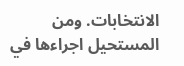الانتخابات. ومن المستحيل اجراءها في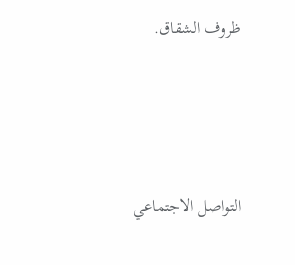ظروف الشقاق.





التواصل الاجتماعي